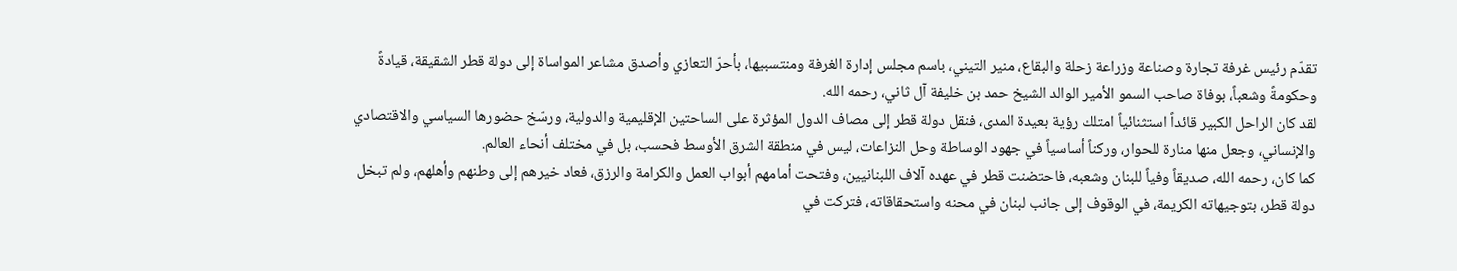تقدّم رئيس غرفة تجارة وصناعة وزراعة زحلة والبقاع، منير التيني، باسم مجلس إدارة الغرفة ومنتسبيها، بأحرّ التعازي وأصدق مشاعر المواساة إلى دولة قطر الشقيقة، قيادةً وحكومةً وشعباً، بوفاة صاحب السمو الأمير الوالد الشيخ حمد بن خليفة آل ثاني، رحمه الله.
لقد كان الراحل الكبير قائداً استثنائياً امتلك رؤية بعيدة المدى، فنقل دولة قطر إلى مصاف الدول المؤثرة على الساحتين الإقليمية والدولية، ورسّخ حضورها السياسي والاقتصادي والإنساني، وجعل منها منارة للحوار، وركناً أساسياً في جهود الوساطة وحل النزاعات، ليس في منطقة الشرق الأوسط فحسب، بل في مختلف أنحاء العالم.
كما كان، رحمه الله، صديقاً وفياً للبنان وشعبه، فاحتضنت قطر في عهده آلاف اللبنانيين، وفتحت أمامهم أبواب العمل والكرامة والرزق، فعاد خيرهم إلى وطنهم وأهلهم، ولم تبخل دولة قطر، بتوجيهاته الكريمة، في الوقوف إلى جانب لبنان في محنه واستحقاقاته، فتركت في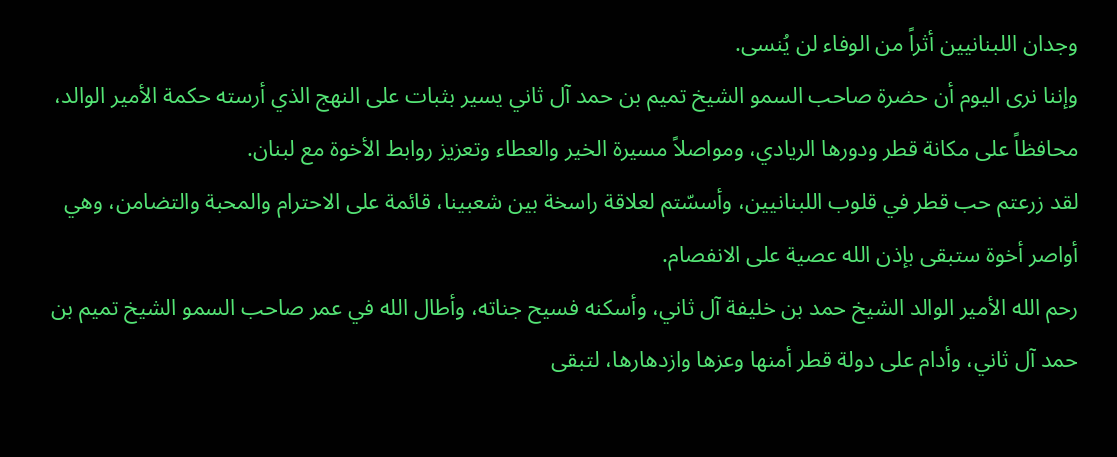وجدان اللبنانيين أثراً من الوفاء لن يُنسى.
وإننا نرى اليوم أن حضرة صاحب السمو الشيخ تميم بن حمد آل ثاني يسير بثبات على النهج الذي أرسته حكمة الأمير الوالد، محافظاً على مكانة قطر ودورها الريادي، ومواصلاً مسيرة الخير والعطاء وتعزيز روابط الأخوة مع لبنان.
لقد زرعتم حب قطر في قلوب اللبنانيين، وأسسّتم لعلاقة راسخة بين شعبينا، قائمة على الاحترام والمحبة والتضامن، وهي أواصر أخوة ستبقى بإذن الله عصية على الانفصام.
رحم الله الأمير الوالد الشيخ حمد بن خليفة آل ثاني، وأسكنه فسيح جناته، وأطال الله في عمر صاحب السمو الشيخ تميم بن حمد آل ثاني، وأدام على دولة قطر أمنها وعزها وازدهارها، لتبقى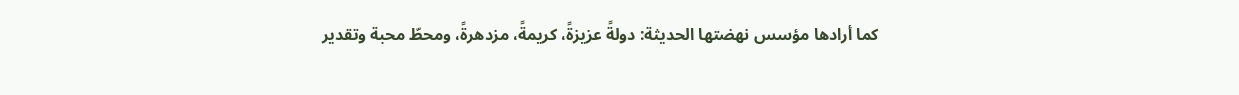كما أرادها مؤسس نهضتها الحديثة: دولةً عزيزةً، كريمةً، مزدهرةً، ومحطّ محبة وتقدير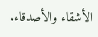الأشقاء والأصدقاء.